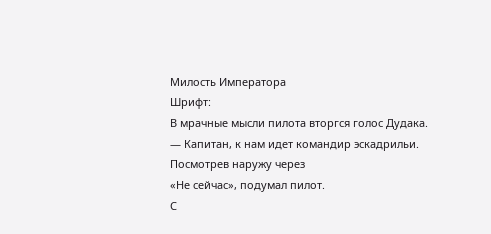Милость Императора
Шрифт:
В мрачные мысли пилота вторгся голос Дудака.
— Капитан, к нам идет командир эскадрильи.
Посмотрев наружу через
«Не сейчас», подумал пилот.
С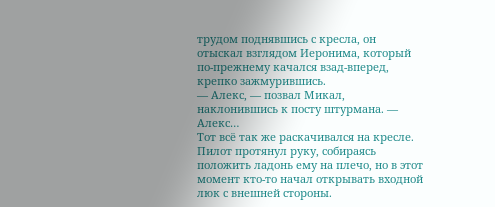трудом поднявшись с кресла, он отыскал взглядом Иеронима, который по-прежнему качался взад-вперед, крепко зажмурившись.
— Алекс, — позвал Микал, наклонившись к посту штурмана. — Алекс…
Тот всё так же раскачивался на кресле.
Пилот протянул руку, собираясь положить ладонь ему на плечо, но в этот момент кто-то начал открывать входной люк с внешней стороны.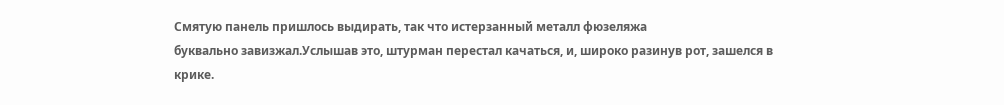Смятую панель пришлось выдирать, так что истерзанный металл фюзеляжа
буквально завизжал.Услышав это, штурман перестал качаться, и, широко разинув рот, зашелся в крике.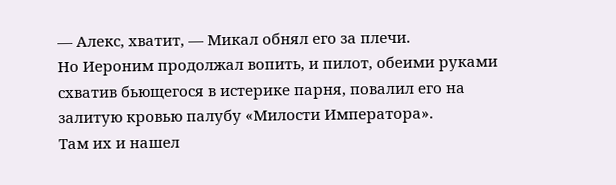— Алекс, хватит, — Микал обнял его за плечи.
Но Иероним продолжал вопить, и пилот, обеими руками схватив бьющегося в истерике парня, повалил его на залитую кровью палубу «Милости Императора».
Там их и нашел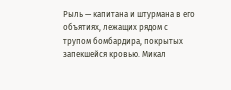Рыль — капитана и штурмана в его объятиях, лежащих рядом с трупом бомбардира, покрытых запекшейся кровью. Микал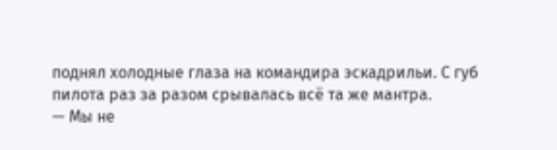поднял холодные глаза на командира эскадрильи. С губ пилота раз за разом срывалась всё та же мантра.
— Мы не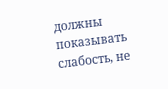должны показывать слабость, не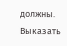должны. Выказать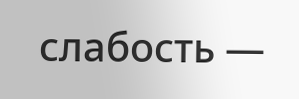слабость —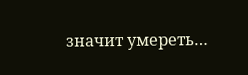значит умереть…